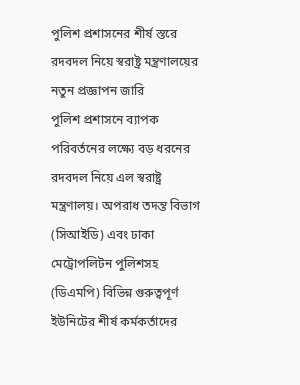পুলিশ প্রশাসনের শীর্ষ স্তরে রদবদল নিয়ে স্বরাষ্ট্র মন্ত্রণালয়ের নতুন প্রজ্ঞাপন জারি
পুলিশ প্রশাসনে ব্যাপক পরিবর্তনের লক্ষ্যে বড় ধরনের রদবদল নিয়ে এল স্বরাষ্ট্র মন্ত্রণালয়। অপরাধ তদন্ত বিভাগ (সিআইডি) এবং ঢাকা মেট্রোপলিটন পুলিশসহ (ডিএমপি) বিভিন্ন গুরুত্বপূর্ণ ইউনিটের শীর্ষ কর্মকর্তাদের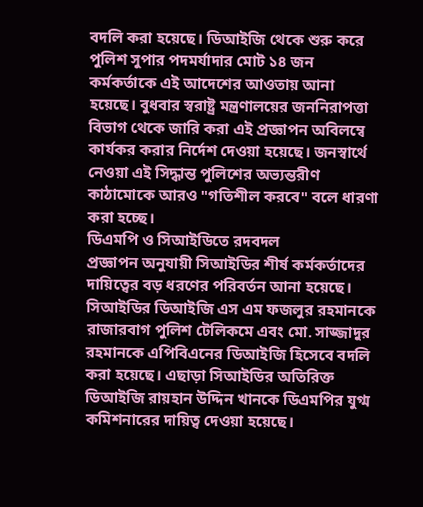বদলি করা হয়েছে। ডিআইজি থেকে শুরু করে পুলিশ সুপার পদমর্যাদার মোট ১৪ জন কর্মকর্তাকে এই আদেশের আওতায় আনা হয়েছে। বুধবার স্বরাষ্ট্র মন্ত্রণালয়ের জননিরাপত্তা বিভাগ থেকে জারি করা এই প্রজ্ঞাপন অবিলম্বে কার্যকর করার নির্দেশ দেওয়া হয়েছে। জনস্বার্থে নেওয়া এই সিদ্ধান্ত পুলিশের অভ্যন্তরীণ কাঠামোকে আরও "গতিশীল করবে" বলে ধারণা করা হচ্ছে।
ডিএমপি ও সিআইডিতে রদবদল
প্রজ্ঞাপন অনুযায়ী সিআইডির শীর্ষ কর্মকর্তাদের দায়িত্বের বড় ধরণের পরিবর্তন আনা হয়েছে। সিআইডির ডিআইজি এস এম ফজলুর রহমানকে রাজারবাগ পুলিশ টেলিকমে এবং মো. সাজ্জাদুর রহমানকে এপিবিএনের ডিআইজি হিসেবে বদলি করা হয়েছে। এছাড়া সিআইডির অতিরিক্ত ডিআইজি রায়হান উদ্দিন খানকে ডিএমপির যুগ্ম কমিশনারের দায়িত্ব দেওয়া হয়েছে।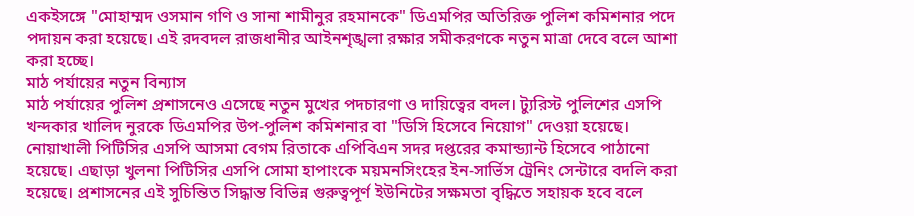একইসঙ্গে "মোহাম্মদ ওসমান গণি ও সানা শামীনুর রহমানকে" ডিএমপির অতিরিক্ত পুলিশ কমিশনার পদে পদায়ন করা হয়েছে। এই রদবদল রাজধানীর আইনশৃঙ্খলা রক্ষার সমীকরণকে নতুন মাত্রা দেবে বলে আশা করা হচ্ছে।
মাঠ পর্যায়ের নতুন বিন্যাস
মাঠ পর্যায়ের পুলিশ প্রশাসনেও এসেছে নতুন মুখের পদচারণা ও দায়িত্বের বদল। ট্যুরিস্ট পুলিশের এসপি খন্দকার খালিদ নুরকে ডিএমপির উপ-পুলিশ কমিশনার বা "ডিসি হিসেবে নিয়োগ" দেওয়া হয়েছে। নোয়াখালী পিটিসির এসপি আসমা বেগম রিতাকে এপিবিএন সদর দপ্তরের কমান্ড্যান্ট হিসেবে পাঠানো হয়েছে। এছাড়া খুলনা পিটিসির এসপি সোমা হাপাংকে ময়মনসিংহের ইন-সার্ভিস ট্রেনিং সেন্টারে বদলি করা হয়েছে। প্রশাসনের এই সুচিন্তিত সিদ্ধান্ত বিভিন্ন গুরুত্বপূর্ণ ইউনিটের সক্ষমতা বৃদ্ধিতে সহায়ক হবে বলে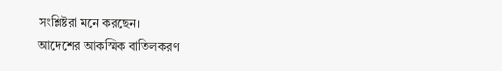সংশ্লিষ্টরা মনে করছেন।
আদেশের আকস্মিক বাতিলকরণ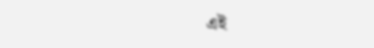এই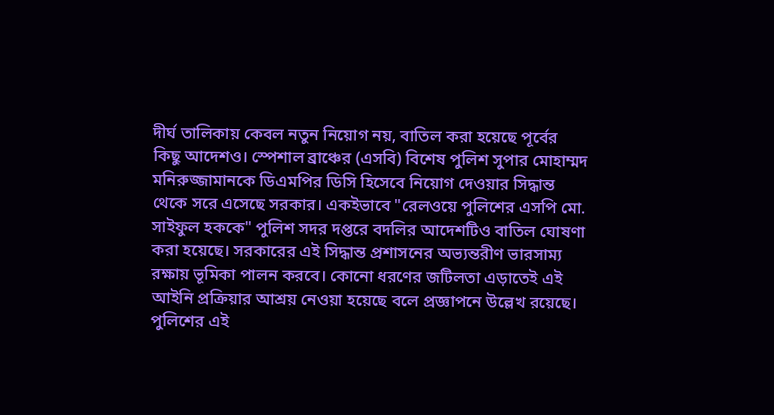দীর্ঘ তালিকায় কেবল নতুন নিয়োগ নয়, বাতিল করা হয়েছে পূর্বের কিছু আদেশও। স্পেশাল ব্রাঞ্চের (এসবি) বিশেষ পুলিশ সুপার মোহাম্মদ মনিরুজ্জামানকে ডিএমপির ডিসি হিসেবে নিয়োগ দেওয়ার সিদ্ধান্ত থেকে সরে এসেছে সরকার। একইভাবে "রেলওয়ে পুলিশের এসপি মো. সাইফুল হককে" পুলিশ সদর দপ্তরে বদলির আদেশটিও বাতিল ঘোষণা করা হয়েছে। সরকারের এই সিদ্ধান্ত প্রশাসনের অভ্যন্তরীণ ভারসাম্য রক্ষায় ভূমিকা পালন করবে। কোনো ধরণের জটিলতা এড়াতেই এই আইনি প্রক্রিয়ার আশ্রয় নেওয়া হয়েছে বলে প্রজ্ঞাপনে উল্লেখ রয়েছে।
পুলিশের এই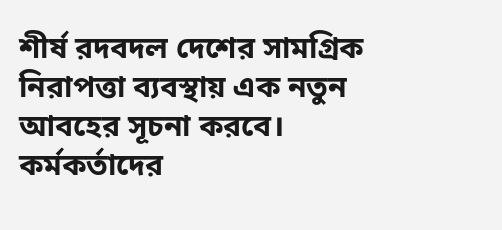শীর্ষ রদবদল দেশের সামগ্রিক নিরাপত্তা ব্যবস্থায় এক নতুন আবহের সূচনা করবে। কর্মকর্তাদের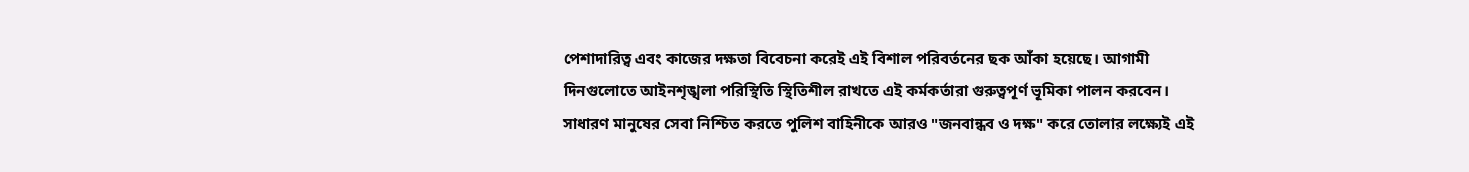পেশাদারিত্ব এবং কাজের দক্ষতা বিবেচনা করেই এই বিশাল পরিবর্তনের ছক আঁকা হয়েছে। আগামী দিনগুলোতে আইনশৃঙ্খলা পরিস্থিতি স্থিতিশীল রাখতে এই কর্মকর্তারা গুরুত্বপূর্ণ ভূমিকা পালন করবেন। সাধারণ মানুষের সেবা নিশ্চিত করতে পুলিশ বাহিনীকে আরও "জনবান্ধব ও দক্ষ" করে তোলার লক্ষ্যেই এই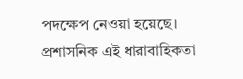পদক্ষেপ নেওয়া হয়েছে। প্রশাসনিক এই ধারাবাহিকতা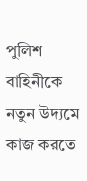পুলিশ বাহিনীকে নতুন উদ্যমে কাজ করতে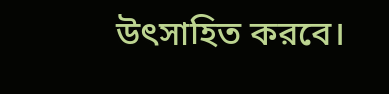উৎসাহিত করবে।